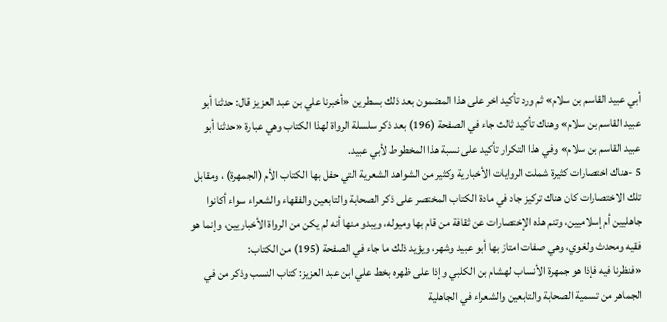أبي عبيد القاسم بن سلام» ثم ورد تأكيد اخر على هذا المضمون بعد ذلك بسطرين «أخبرنا علي بن عبد العزيز قال: حدثنا أبو عبيد القاسم بن سلام» وهناك تأكيد ثالث جاء في الصفحة (196) بعد ذكر سلسلة الرواة لهذا الكتاب وهي عبارة «حدثنا أبو عبيد القاسم بن سلام» وفي هذا التكرار تأكيد على نسبة هذا المخطوط لأبي عبيد.
5 -هناك اختصارات كثيرة شملت الروايات الأخبارية وكثير من الشواهد الشعرية التي حفل بها الكتاب الأم (الجمهرة) ، ومقابل تلك الاختصارات كان هناك تركيز جاد في مادة الكتاب المختصر على ذكر الصحابة والتابعين والفقهاء والشعراء سواء أكانوا جاهليين أم إسلاميين، وتنم هذه الإختصارات عن ثقافة من قام بها وميوله، ويبدو منها أنه لم يكن من الرواة الأخباريين، وإنما هو فقيه ومحدث ولغوي، وهي صفات امتاز بها أبو عبيد وشهر، ويؤيد ذلك ما جاء في الصفحة (195) من الكتاب:
«فنظرنا فيه فإذا هو جمهرة الأنساب لهشام بن الكلبي وإذا على ظهره بخط علي ابن عبد العزيز: كتاب النسب وذكر من في الجماهر من تسمية الصحابة والتابعين والشعراء في الجاهلية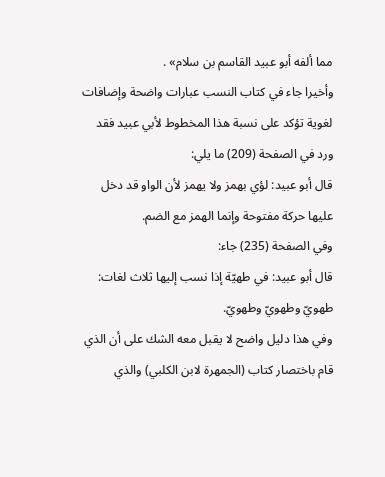مما ألفه أبو عبيد القاسم بن سلام» .
وأخيرا جاء في كتاب النسب عبارات واضحة وإضافات لغوية تؤكد على نسبة هذا المخطوط لأبي عبيد فقد ورد في الصفحة (209) ما يلي:
قال أبو عبيد: لؤي بهمز ولا يهمز لأن الواو قد دخل عليها حركة مفتوحة وإنما الهمز مع الضم.
وفي الصفحة (235) جاء:
قال أبو عبيد: في طهيّة إذا نسب إليها ثلاث لغات:
طهويّ وطهويّ وطهويّ.
وفي هذا دليل واضح لا يقبل معه الشك على أن الذي قام باختصار كتاب (الجمهرة لابن الكلبي) والذي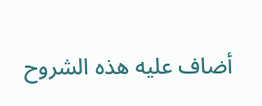أضاف عليه هذه الشروح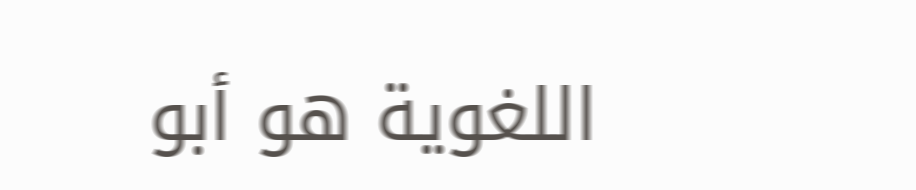اللغوية هو أبو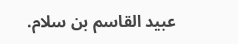عبيد القاسم بن سلام.